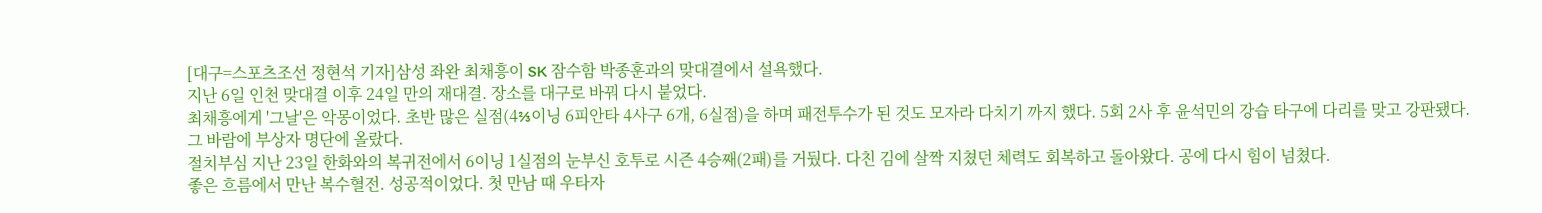[대구=스포츠조선 정현석 기자]삼성 좌완 최채흥이 SK 잠수함 박종훈과의 맞대결에서 설욕했다.
지난 6일 인천 맞대결 이후 24일 만의 재대결. 장소를 대구로 바꿔 다시 붙었다.
최채흥에게 '그날'은 악몽이었다. 초반 많은 실점(4⅔이닝 6피안타 4사구 6개, 6실점)을 하며 패전투수가 된 것도 모자라 다치기 까지 했다. 5회 2사 후 윤석민의 강습 타구에 다리를 맞고 강판됐다. 그 바람에 부상자 명단에 올랐다.
절치부심 지난 23일 한화와의 복귀전에서 6이닝 1실점의 눈부신 호투로 시즌 4승째(2패)를 거뒀다. 다친 김에 살짝 지쳤던 체력도 회복하고 돌아왔다. 공에 다시 힘이 넘쳤다.
좋은 흐름에서 만난 복수혈전. 성공적이었다. 첫 만남 때 우타자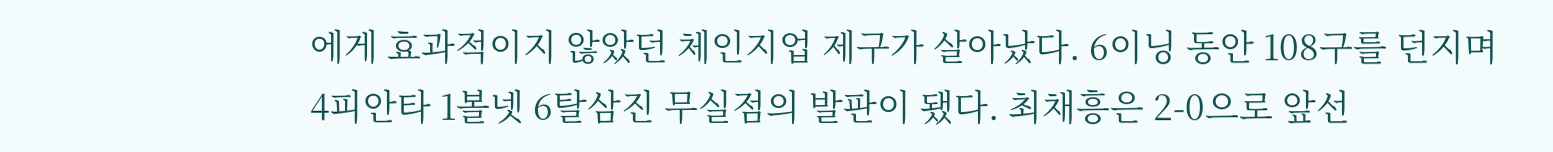에게 효과적이지 않았던 체인지업 제구가 살아났다. 6이닝 동안 108구를 던지며 4피안타 1볼넷 6탈삼진 무실점의 발판이 됐다. 최채흥은 2-0으로 앞선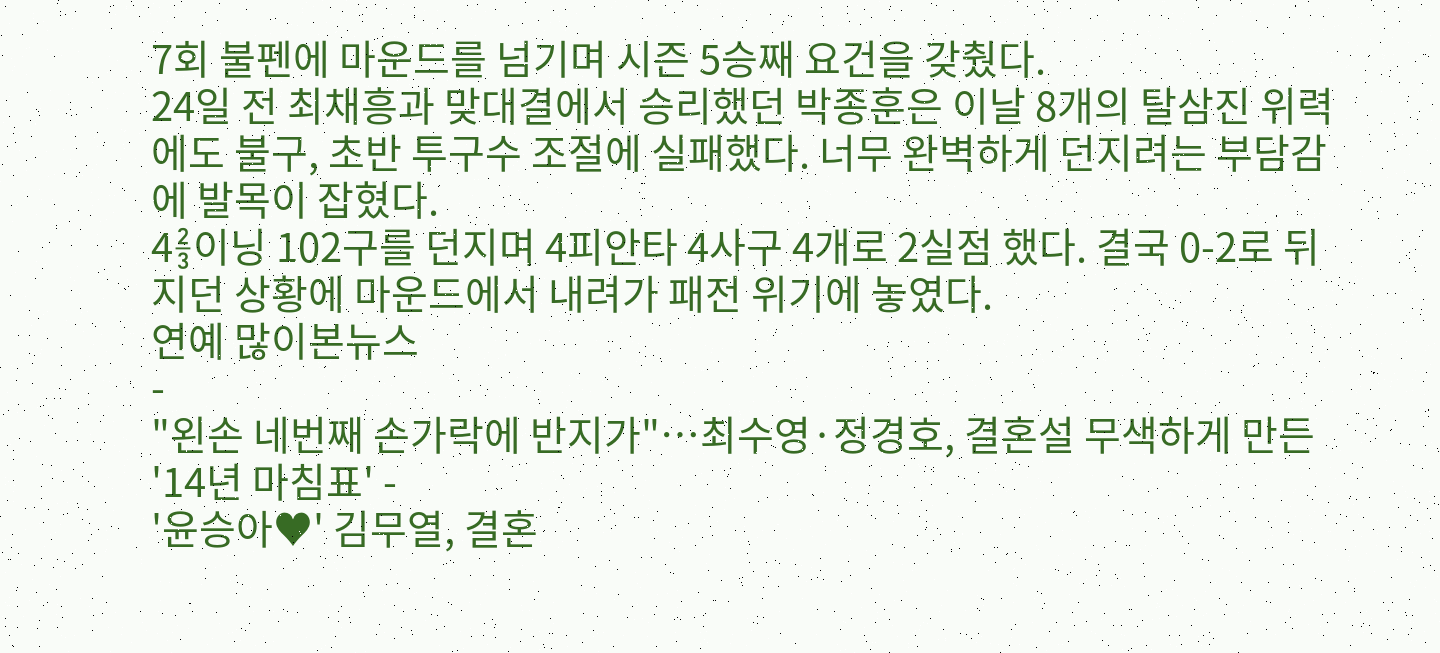7회 불펜에 마운드를 넘기며 시즌 5승째 요건을 갖췄다.
24일 전 최채흥과 맞대결에서 승리했던 박종훈은 이날 8개의 탈삼진 위력에도 불구, 초반 투구수 조절에 실패했다. 너무 완벽하게 던지려는 부담감에 발목이 잡혔다.
4⅔이닝 102구를 던지며 4피안타 4사구 4개로 2실점 했다. 결국 0-2로 뒤지던 상황에 마운드에서 내려가 패전 위기에 놓였다.
연예 많이본뉴스
-
"왼손 네번째 손가락에 반지가"…최수영·정경호, 결혼설 무색하게 만든 '14년 마침표' -
'윤승아♥' 김무열, 결혼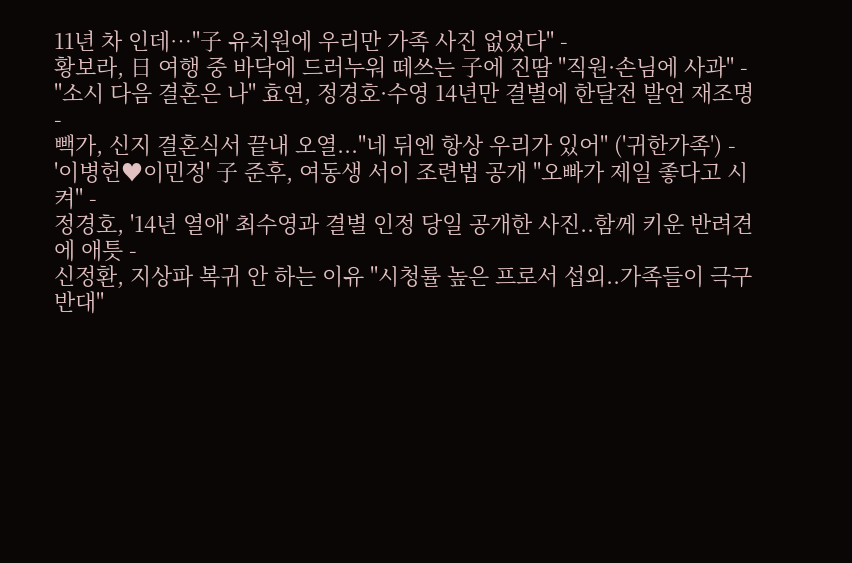11년 차 인데…"子 유치원에 우리만 가족 사진 없었다" -
황보라, 日 여행 중 바닥에 드러누워 떼쓰는 子에 진땀 "직원·손님에 사과" -
"소시 다음 결혼은 나" 효연, 정경호·수영 14년만 결별에 한달전 발언 재조명 -
빽가, 신지 결혼식서 끝내 오열..."네 뒤엔 항상 우리가 있어" ('귀한가족') -
'이병헌♥이민정' 子 준후, 여동생 서이 조련법 공개 "오빠가 제일 좋다고 시켜" -
정경호, '14년 열애' 최수영과 결별 인정 당일 공개한 사진..함께 키운 반려견에 애틋 -
신정환, 지상파 복귀 안 하는 이유 "시청률 높은 프로서 섭외..가족들이 극구 반대"